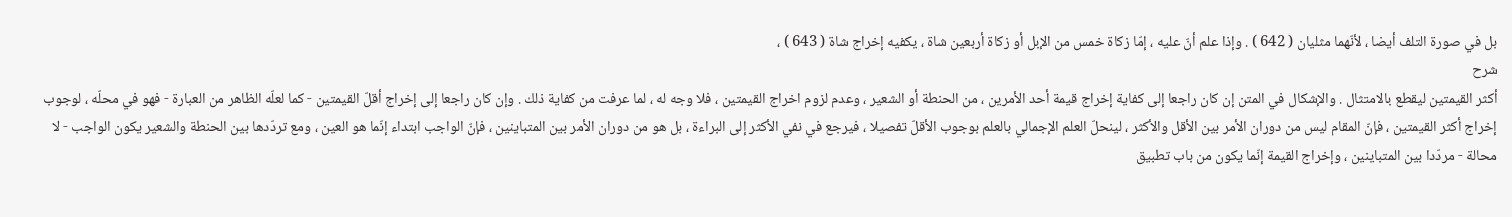بل في صورة التلف أيضا ، لأنّهما مثليان ( 642 ) . وإذا علم أنّ عليه ، إمّا زكاة خمس من الإبل أو زكاة أربعين شاة ، يكفيه إخراج شاة ( 643 ) ،
شرح
أكثر القيمتين ليقطع بالامتثال . والإشكال في المتن إن كان راجعا إلى كفاية إخراج قيمة أحد الأمرين ، من الحنطة أو الشعير ، وعدم لزوم اخراج القيمتين ، فلا وجه له ، لما عرفت من كفاية ذلك . وإن كان راجعا إلى إخراج أقلّ القيمتين - كما لعلّه الظاهر من العبارة - فهو في محلّه ، لوجوب إخراج أكثر القيمتين ، فإنّ المقام ليس من دوران الأمر بين الأقل والأكثر ، لينحلّ العلم الإجمالي بالعلم بوجوب الأقلّ تفصيلا ، فيرجع في نفي الأكثر إلى البراءة ، بل هو من دوران الأمر بين المتباينين ، فإنّ الواجب ابتداء إنّما هو العين ، ومع تردّدها بين الحنطة والشعير يكون الواجب - لا محالة - مردّدا بين المتباينين ، وإخراج القيمة إنّما يكون من باب تطبيق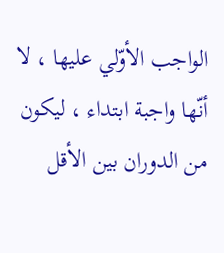الواجب الأوّلي عليها ، لا أنّها واجبة ابتداء ، ليكون من الدوران بين الأقل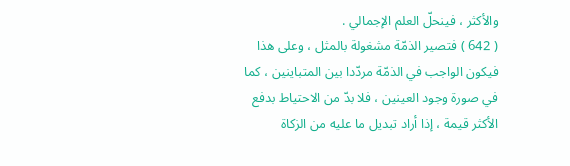والأكثر ، فينحلّ العلم الإجمالي .
( 642 ) فتصير الذمّة مشغولة بالمثل ، وعلى هذا فيكون الواجب في الذمّة مردّدا بين المتباينين ، كما في صورة وجود العينين ، فلا بدّ من الاحتياط بدفع الأكثر قيمة ، إذا أراد تبديل ما عليه من الزكاة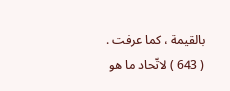بالقيمة ، كما عرفت .
( 643 ) لاتّحاد ما هو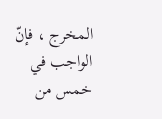المخرج ، فإنّ الواجب في خمس من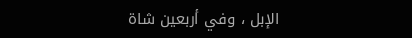الإبل ، وفي أربعين شاة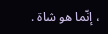، إنّما هو شاة .